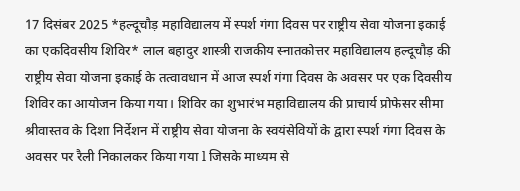17 दिसंबर 2025 *हल्दूचौड़ महाविद्यालय में स्पर्श गंगा दिवस पर राष्ट्रीय सेवा योजना इकाई का एकदिवसीय शिविर* लाल बहादुर शास्त्री राजकीय स्नातकोत्तर महाविद्यालय हल्दूचौड़ की राष्ट्रीय सेवा योजना इकाई के तत्वावधान में आज स्पर्श गंगा दिवस के अवसर पर एक दिवसीय शिविर का आयोजन किया गया। शिविर का शुभारंभ महाविद्यालय की प्राचार्य प्रोफेसर सीमा श्रीवास्तव के दिशा निर्देशन में राष्ट्रीय सेवा योजना के स्वयंसेवियों के द्वारा स्पर्श गंगा दिवस के अवसर पर रैली निकालकर किया गया l जिसके माध्यम से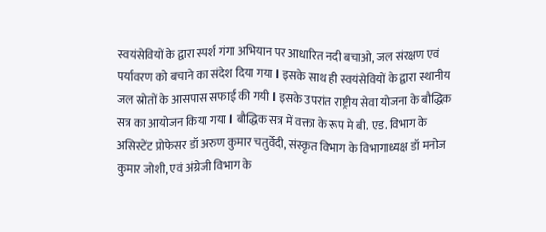स्वयंसेवियों के द्वारा स्पर्श गंगा अभियान पर आधारित नदी बचाओ, जल संरक्षण एवं पर्यावरण को बचाने का संदेश दिया गया l इसके साथ ही स्वयंसेवियों के द्वारा स्थानीय जल स्रोतों के आसपास सफाई की गयी l इसके उपरांत राष्ट्रीय सेवा योजना के बौद्धिक सत्र का आयोजन किया गया l बौद्धिक सत्र में वक्ता के रूप मे बी. एड. विभाग के असिस्टेंट प्रोफेसर डॉ अरुण कुमार चतुर्वेदी, संस्कृत विभाग के विभागाध्यक्ष डॉ मनोज कुमार जोशी, एवं अंग्रेजी विभाग के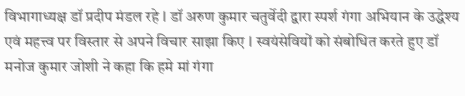विभागाध्यक्ष डॉ प्रदीप मंडल रहे l डॉ अरुण कुमार चतुर्वेदी द्वारा स्पर्श गंगा अभियान के उद्धेश्य एवं महत्त्व पर विस्तार से अपने विचार साझा किए l स्वयंसेवियों को संबोधित करते हुए डॉ मनोज कुमार जोशी ने कहा कि हमे मां गंगा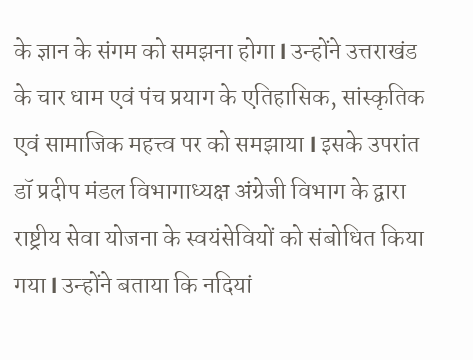के ज्ञान के संगम को समझना होगा l उन्होंने उत्तराखंड के चार धाम एवं पंच प्रयाग के एतिहासिक, सांस्कृतिक एवं सामाजिक महत्त्व पर को समझाया l इसके उपरांत डॉ प्रदीप मंडल विभागाध्यक्ष अंग्रेजी विभाग के द्वारा राष्ट्रीय सेवा योजना के स्वयंसेवियों को संबोधित किया गया l उन्होंने बताया कि नदियां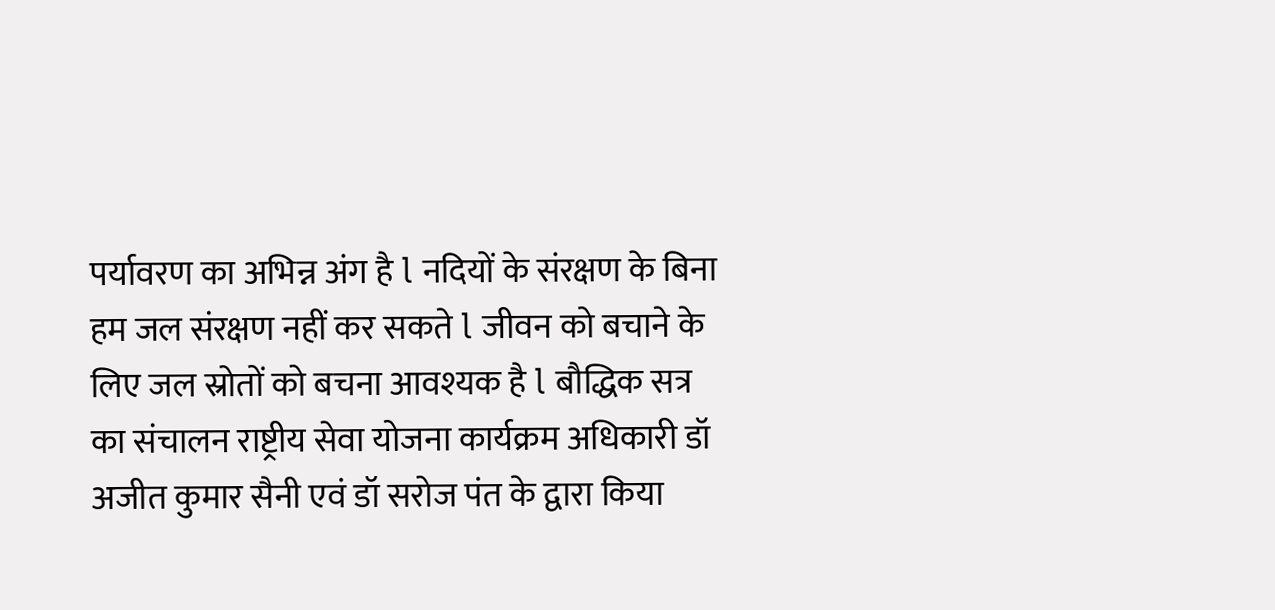पर्यावरण का अभिन्न अंग है l नदियों के संरक्षण के बिना हम जल संरक्षण नहीं कर सकते l जीवन को बचाने के लिए जल स्रोतों को बचना आवश्यक है l बौद्धिक सत्र का संचालन राष्ट्रीय सेवा योजना कार्यक्रम अधिकारी डॉ अजीत कुमार सैनी एवं डॉ सरोज पंत के द्वारा किया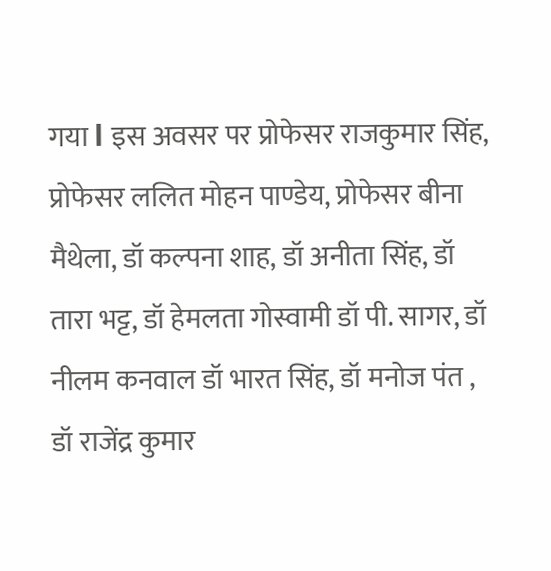गया l इस अवसर पर प्रोफेसर राजकुमार सिंह, प्रोफेसर ललित मोहन पाण्डेय, प्रोफेसर बीना मैथेला, डॉ कल्पना शाह, डॉ अनीता सिंह, डॉ तारा भट्ट, डॉ हेमलता गोस्वामी डॉ पी. सागर, डॉ नीलम कनवाल डॉ भारत सिंह, डॉ मनोज पंत , डॉ राजेंद्र कुमार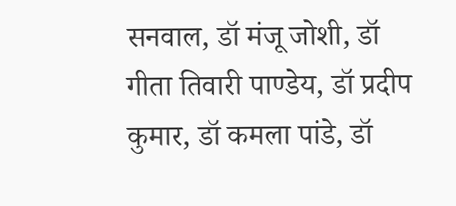सनवाल, डॉ मंजू जोशी, डॉ गीता तिवारी पाण्डेय, डॉ प्रदीप कुमार, डॉ कमला पांडे, डॉ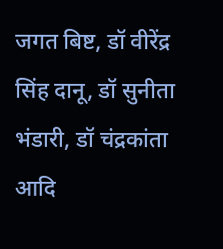जगत बिष्ट, डॉ वीरेंद्र सिंह दानू, डॉ सुनीता भंडारी, डॉ चंद्रकांता आदि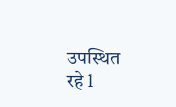उपस्थित रहे l